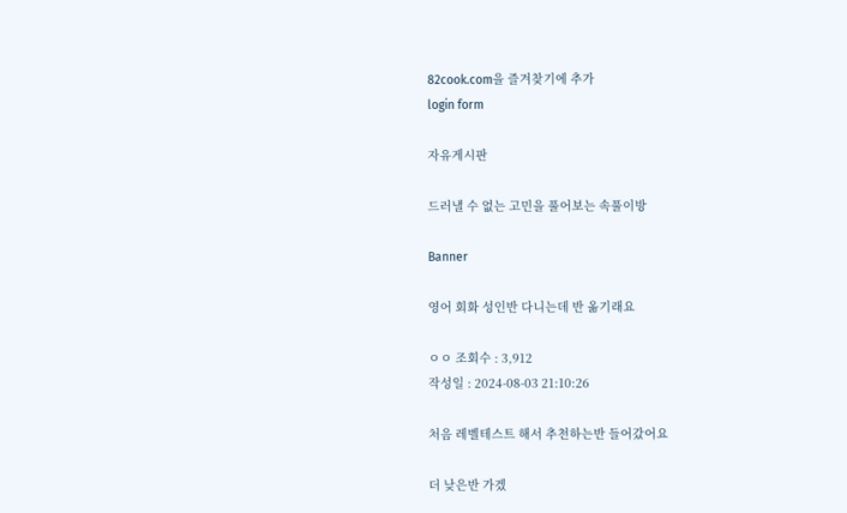82cook.com을 즐겨찾기에 추가
login form

자유게시판

드러낼 수 없는 고민을 풀어보는 속풀이방

Banner

영어 회화 성인반 다니는데 반 옮기래요

ㅇㅇ 조회수 : 3,912
작성일 : 2024-08-03 21:10:26

처음 레벨테스트 해서 추천하는반 들어갔어요

더 낮은반 가겠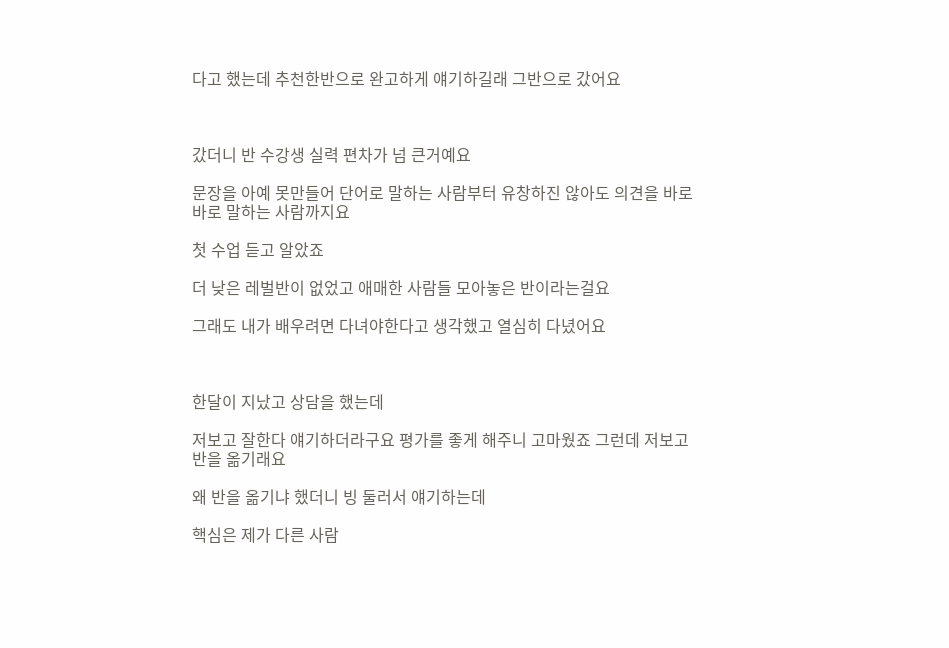다고 했는데 추천한반으로 완고하게 얘기하길래 그반으로 갔어요



갔더니 반 수강생 실력 편차가 넘 큰거예요

문장을 아예 못만들어 단어로 말하는 사람부터 유창하진 않아도 의견을 바로바로 말하는 사람까지요

첫 수업 듣고 알았죠

더 낮은 레벌반이 없었고 애매한 사람들 모아놓은 반이라는걸요

그래도 내가 배우려면 다녀야한다고 생각했고 열심히 다녔어요



한달이 지났고 상담을 했는데

저보고 잘한다 얘기하더라구요 평가를 좋게 해주니 고마웠죠 그런데 저보고 반을 옮기래요

왜 반을 옮기냐 했더니 빙 둘러서 얘기하는데

핵심은 제가 다른 사람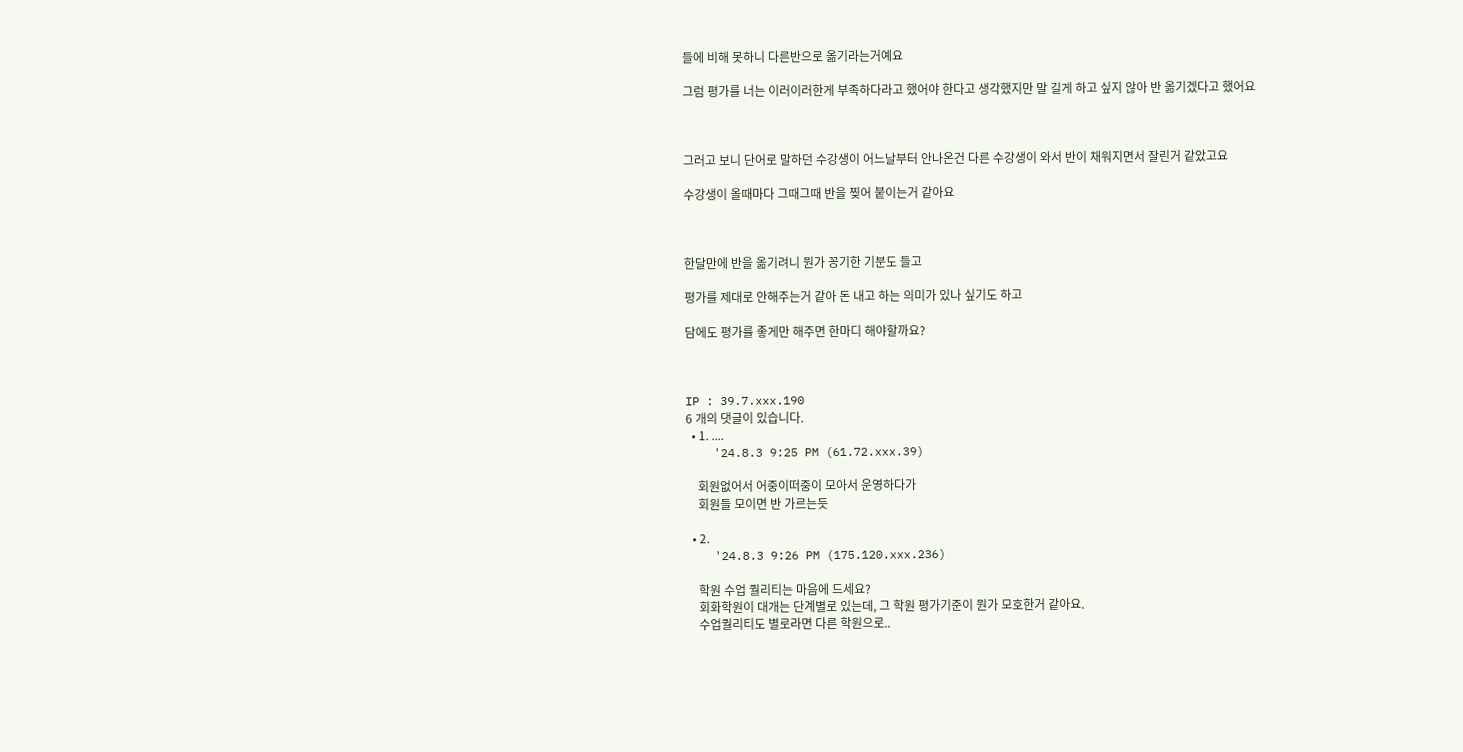들에 비해 못하니 다른반으로 옮기라는거예요

그럼 평가를 너는 이러이러한게 부족하다라고 했어야 한다고 생각했지만 말 길게 하고 싶지 않아 반 옮기겠다고 했어요



그러고 보니 단어로 말하던 수강생이 어느날부터 안나온건 다른 수강생이 와서 반이 채워지면서 잘린거 같았고요

수강생이 올때마다 그때그때 반을 찢어 붙이는거 같아요



한달만에 반을 옮기려니 뭔가 꽁기한 기분도 들고

평가를 제대로 안해주는거 같아 돈 내고 하는 의미가 있나 싶기도 하고

담에도 평가를 좋게만 해주면 한마디 해야할까요?



IP : 39.7.xxx.190
6 개의 댓글이 있습니다.
  • 1. ....
    '24.8.3 9:25 PM (61.72.xxx.39)

    회원없어서 어중이떠중이 모아서 운영하다가
    회원들 모이면 반 가르는듯

  • 2.
    '24.8.3 9:26 PM (175.120.xxx.236)

    학원 수업 퀄리티는 마음에 드세요?
    회화학원이 대개는 단계별로 있는데, 그 학원 평가기준이 뭔가 모호한거 같아요.
    수업퀄리티도 별로라면 다른 학원으로..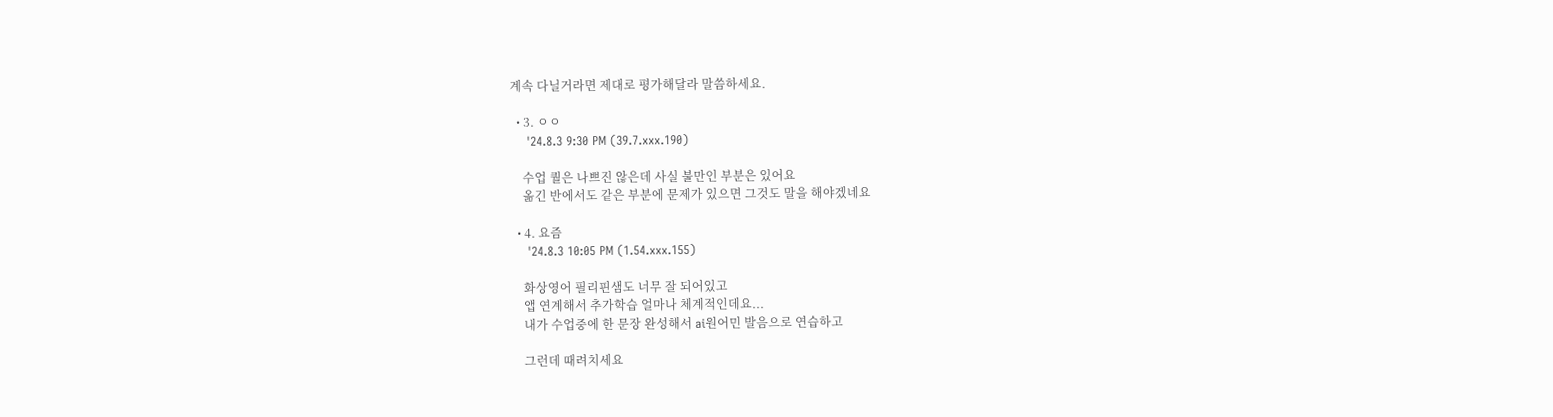계속 다닐거라면 제대로 평가해달라 말씀하세요.

  • 3. ㅇㅇ
    '24.8.3 9:30 PM (39.7.xxx.190)

    수업 퀄은 나쁘진 않은데 사실 불만인 부분은 있어요
    옮긴 반에서도 같은 부분에 문제가 있으면 그것도 말을 해야겠네요

  • 4. 요즘
    '24.8.3 10:05 PM (1.54.xxx.155)

    화상영어 필리핀샘도 너무 잘 되어있고
    앱 연계해서 추가학습 얼마나 체계적인데요...
    내가 수업중에 한 문장 완성해서 ai원어민 발음으로 연습하고

    그런데 때려치세요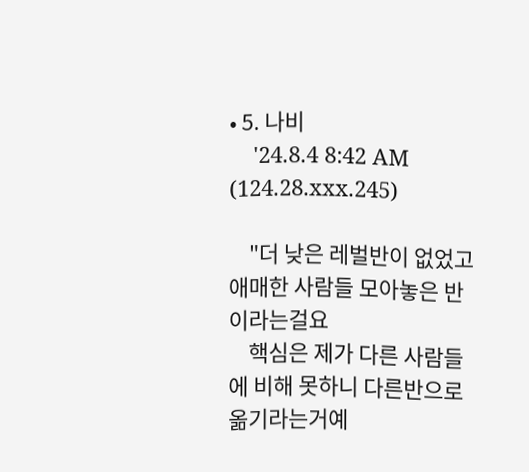• 5. 나비
    '24.8.4 8:42 AM (124.28.xxx.245)

    "더 낮은 레벌반이 없었고 애매한 사람들 모아놓은 반이라는걸요
    핵심은 제가 다른 사람들에 비해 못하니 다른반으로 옮기라는거예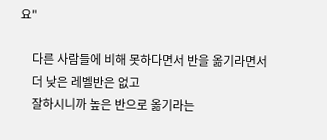요"

    다른 사람들에 비해 못하다면서 반을 옮기라면서
    더 낮은 레벨반은 없고
    잘하시니까 높은 반으로 옮기라는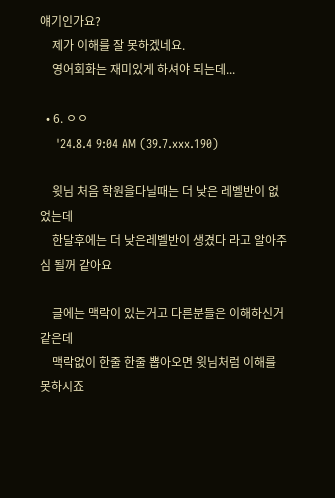얘기인가요?
    제가 이해를 잘 못하겠네요.
    영어회화는 재미있게 하셔야 되는데...

  • 6. ㅇㅇ
    '24.8.4 9:04 AM (39.7.xxx.190)

    윗님 처음 학원을다닐때는 더 낮은 레벨반이 없었는데
    한달후에는 더 낮은레벨반이 생겼다 라고 알아주심 될꺼 같아요

    글에는 맥락이 있는거고 다른분들은 이해하신거 같은데
    맥락없이 한줄 한줄 뽑아오면 윗님처럼 이해를 못하시죠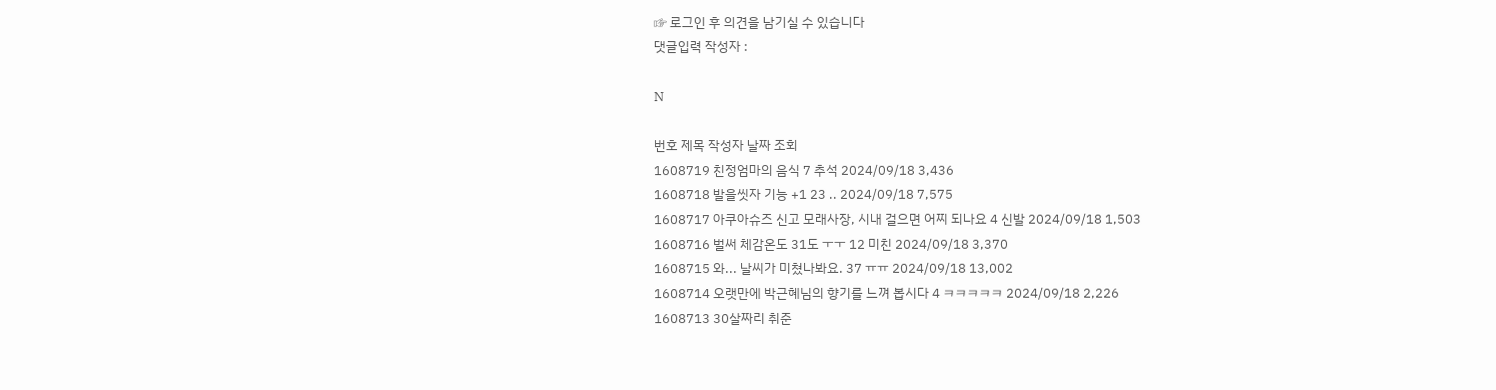☞ 로그인 후 의견을 남기실 수 있습니다
댓글입력 작성자 :

N

번호 제목 작성자 날짜 조회
1608719 친정엄마의 음식 7 추석 2024/09/18 3,436
1608718 발을씻자 기능 +1 23 .. 2024/09/18 7,575
1608717 아쿠아슈즈 신고 모래사장, 시내 걸으면 어찌 되나요 4 신발 2024/09/18 1,503
1608716 벌써 체감온도 31도 ㅜㅜ 12 미친 2024/09/18 3,370
1608715 와... 날씨가 미쳤나봐요. 37 ㅠㅠ 2024/09/18 13,002
1608714 오랫만에 박근혜님의 향기를 느껴 봅시다 4 ㅋㅋㅋㅋㅋ 2024/09/18 2,226
1608713 30살짜리 취준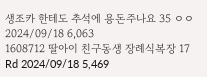생조카 한테도 추석에 용돈주나요 35 ㅇㅇ 2024/09/18 6,063
1608712 딸아이 친구동생 장례식복장 17 Rd 2024/09/18 5,469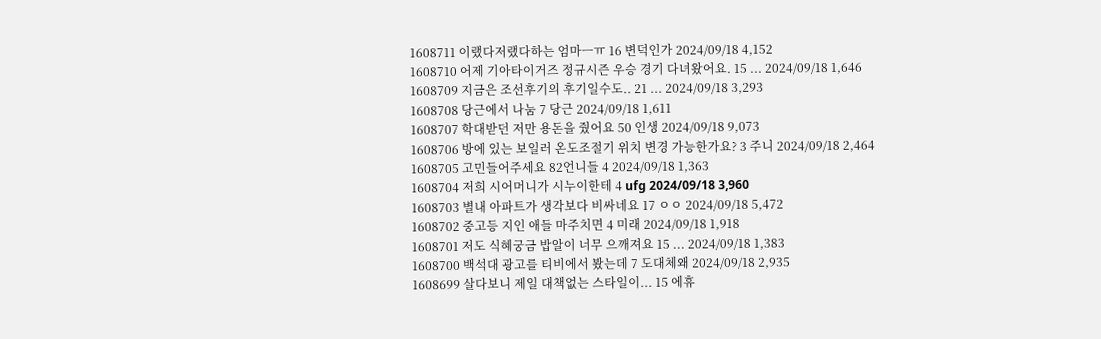1608711 이랬다저랬다하는 엄마ㅡㅠ 16 변덕인가 2024/09/18 4,152
1608710 어제 기아타이거즈 정규시즌 우승 경기 다녀왔어요. 15 ... 2024/09/18 1,646
1608709 지금은 조선후기의 후기일수도.. 21 ... 2024/09/18 3,293
1608708 당근에서 나눔 7 당근 2024/09/18 1,611
1608707 학대받던 저만 용돈을 줬어요 50 인생 2024/09/18 9,073
1608706 방에 있는 보일러 온도조절기 위치 변경 가능한가요? 3 주니 2024/09/18 2,464
1608705 고민들어주세요 82언니들 4 2024/09/18 1,363
1608704 저희 시어머니가 시누이한테 4 ufg 2024/09/18 3,960
1608703 별내 아파트가 생각보다 비싸네요 17 ㅇㅇ 2024/09/18 5,472
1608702 중고등 지인 애들 마주치면 4 미래 2024/09/18 1,918
1608701 저도 식혜궁금 밥알이 너무 으깨져요 15 ... 2024/09/18 1,383
1608700 백석대 광고를 티비에서 봤는데 7 도대체왜 2024/09/18 2,935
1608699 살다보니 제일 대책없는 스타일이... 15 에휴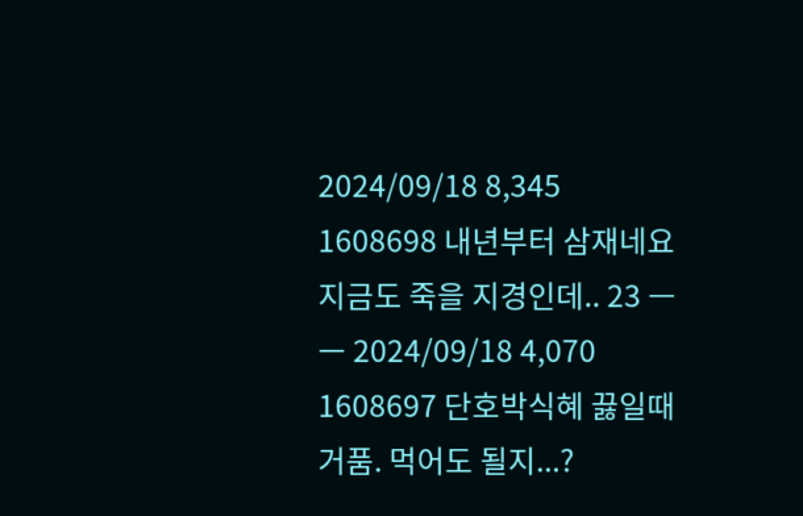2024/09/18 8,345
1608698 내년부터 삼재네요 지금도 죽을 지경인데.. 23 ㅡㅡ 2024/09/18 4,070
1608697 단호박식혜 끓일때 거품. 먹어도 될지...?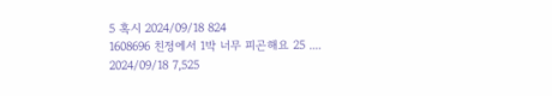5 혹시 2024/09/18 824
1608696 친정에서 1박 너무 피곤해요 25 .... 2024/09/18 7,525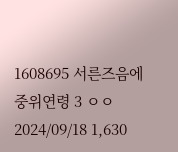1608695 서른즈음에 중위연령 3 ㅇㅇ 2024/09/18 1,630